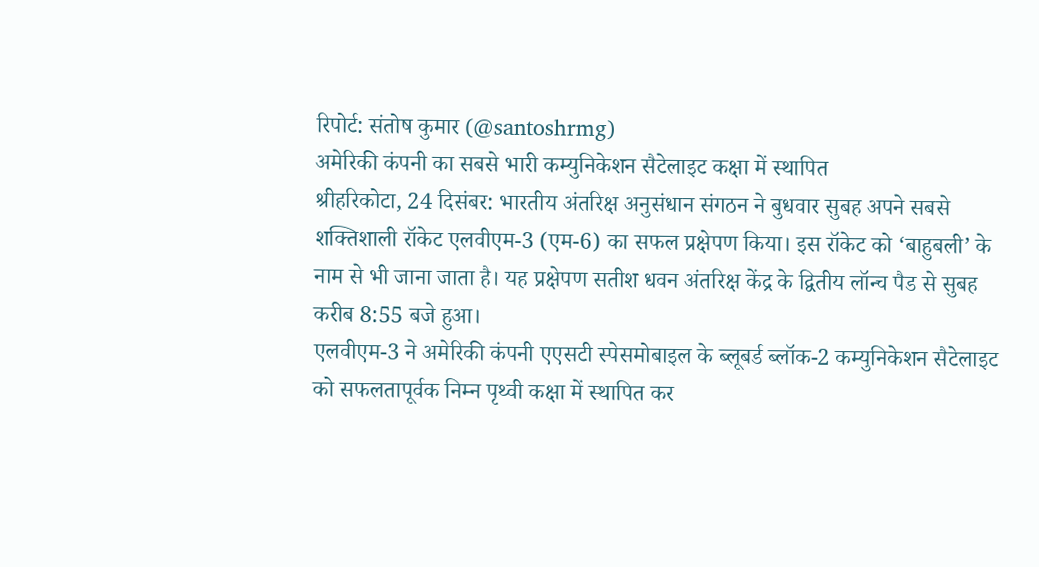रिपोर्ट: संतोष कुमार (@santoshrmg)
अमेरिकी कंपनी का सबसे भारी कम्युनिकेशन सैटेलाइट कक्षा में स्थापित
श्रीहरिकोटा, 24 दिसंबर: भारतीय अंतरिक्ष अनुसंधान संगठन ने बुधवार सुबह अपने सबसे शक्तिशाली रॉकेट एलवीएम-3 (एम-6) का सफल प्रक्षेपण किया। इस रॉकेट को ‘बाहुबली’ के नाम से भी जाना जाता है। यह प्रक्षेपण सतीश धवन अंतरिक्ष केंद्र के द्वितीय लॉन्च पैड से सुबह करीब 8:55 बजे हुआ।
एलवीएम-3 ने अमेरिकी कंपनी एएसटी स्पेसमोबाइल के ब्लूबर्ड ब्लॉक-2 कम्युनिकेशन सैटेलाइट को सफलतापूर्वक निम्न पृथ्वी कक्षा में स्थापित कर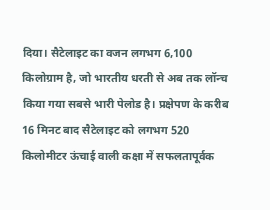दिया। सैटेलाइट का वजन लगभग 6,100 किलोग्राम है, जो भारतीय धरती से अब तक लॉन्च किया गया सबसे भारी पेलोड है। प्रक्षेपण के करीब 16 मिनट बाद सैटेलाइट को लगभग 520 किलोमीटर ऊंचाई वाली कक्षा में सफलतापूर्वक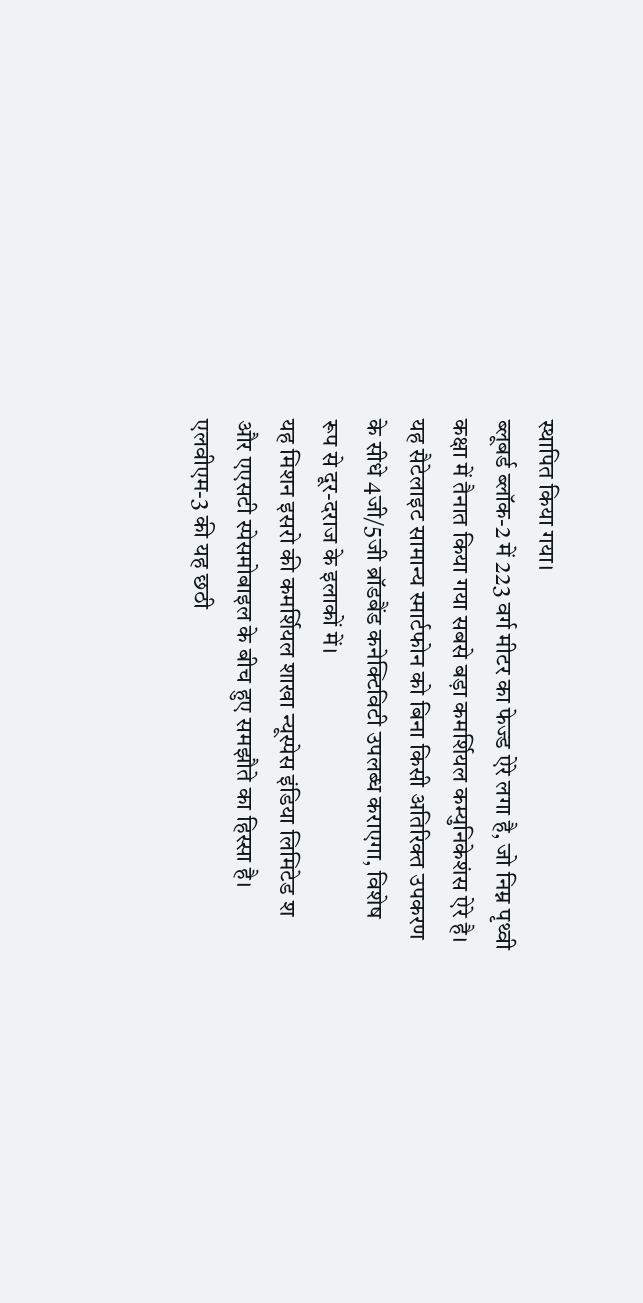स्थापित किया गया।
ब्लूबर्ड ब्लॉक-2 में 223 वर्ग मीटर का फेज्ड ऐरे लगा है, जो निम्न पृथ्वी कक्षा में तैनात किया गया सबसे बड़ा कमर्शियल कम्युनिकेशंस ऐरे है। यह सैटेलाइट सामान्य स्मार्टफोन को बिना किसी अतिरिक्त उपकरण के सीधे 4जी/5जी ब्रॉडबैंड कनेक्टिविटी उपलब्ध कराएगा, विशेष रूप से दूर-दराज के इलाकों में।
यह मिशन इसरो की कमर्शियल शाखा न्यूस्पेस इंडिया लिमिटेड श और एएसटी स्पेसमोबाइल के बीच हुए समझौते का हिस्सा है। एलवीएम-3 की यह छठी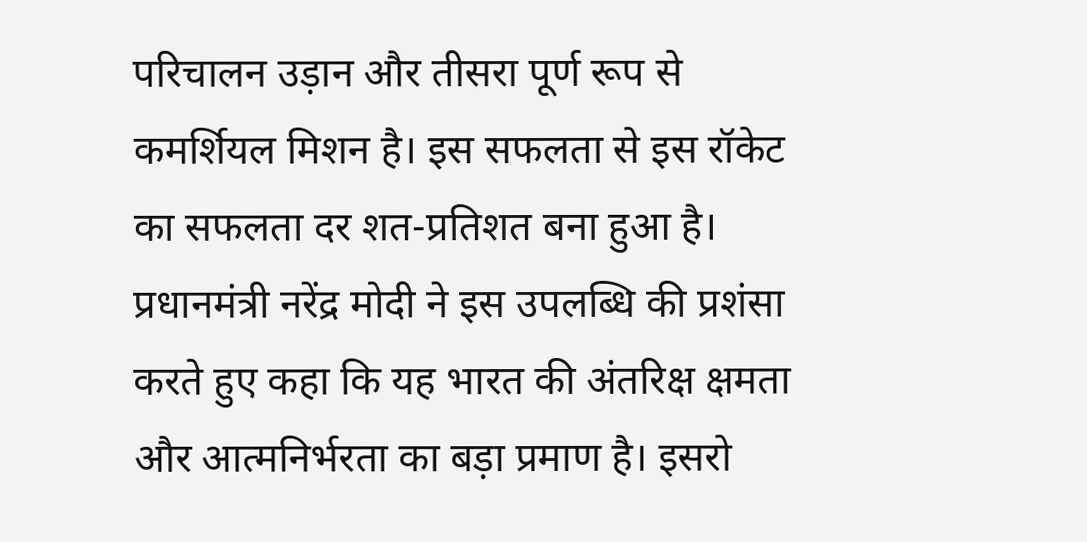परिचालन उड़ान और तीसरा पूर्ण रूप से कमर्शियल मिशन है। इस सफलता से इस रॉकेट का सफलता दर शत-प्रतिशत बना हुआ है।
प्रधानमंत्री नरेंद्र मोदी ने इस उपलब्धि की प्रशंसा करते हुए कहा कि यह भारत की अंतरिक्ष क्षमता और आत्मनिर्भरता का बड़ा प्रमाण है। इसरो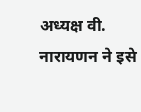अध्यक्ष वी. नारायणन ने इसे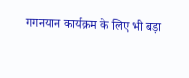गगनयान कार्यक्रम के लिए भी बड़ा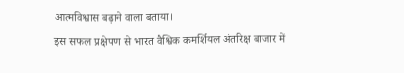आत्मविश्वास बढ़ाने वाला बताया।
इस सफल प्रक्षेपण से भारत वैश्विक कमर्शियल अंतरिक्ष बाजार में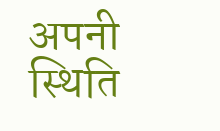अपनी स्थिति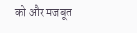को और मजबूत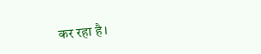कर रहा है।